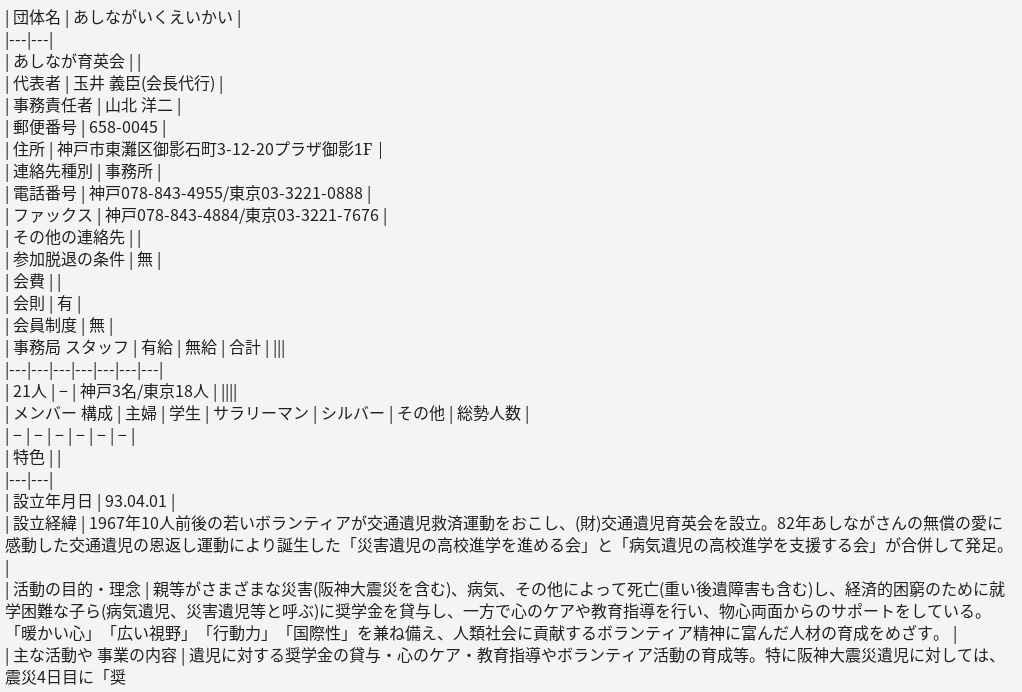| 団体名 | あしながいくえいかい |
|---|---|
| あしなが育英会 | |
| 代表者 | 玉井 義臣(会長代行) |
| 事務責任者 | 山北 洋二 |
| 郵便番号 | 658-0045 |
| 住所 | 神戸市東灘区御影石町3-12-20プラザ御影1F |
| 連絡先種別 | 事務所 |
| 電話番号 | 神戸078-843-4955/東京03-3221-0888 |
| ファックス | 神戸078-843-4884/東京03-3221-7676 |
| その他の連絡先 | |
| 参加脱退の条件 | 無 |
| 会費 | |
| 会則 | 有 |
| 会員制度 | 無 |
| 事務局 スタッフ | 有給 | 無給 | 合計 | |||
|---|---|---|---|---|---|---|
| 21人 | − | 神戸3名/東京18人 | ||||
| メンバー 構成 | 主婦 | 学生 | サラリーマン | シルバー | その他 | 総勢人数 |
| − | − | − | − | − | − |
| 特色 | |
|---|---|
| 設立年月日 | 93.04.01 |
| 設立経緯 | 1967年10人前後の若いボランティアが交通遺児救済運動をおこし、(財)交通遺児育英会を設立。82年あしながさんの無償の愛に感動した交通遺児の恩返し運動により誕生した「災害遺児の高校進学を進める会」と「病気遺児の高校進学を支援する会」が合併して発足。 |
| 活動の目的・理念 | 親等がさまざまな災害(阪神大震災を含む)、病気、その他によって死亡(重い後遺障害も含む)し、経済的困窮のために就学困難な子ら(病気遺児、災害遺児等と呼ぶ)に奨学金を貸与し、一方で心のケアや教育指導を行い、物心両面からのサポートをしている。「暖かい心」「広い視野」「行動力」「国際性」を兼ね備え、人類社会に貢献するボランティア精神に富んだ人材の育成をめざす。 |
| 主な活動や 事業の内容 | 遺児に対する奨学金の貸与・心のケア・教育指導やボランティア活動の育成等。特に阪神大震災遺児に対しては、震災4日目に「奨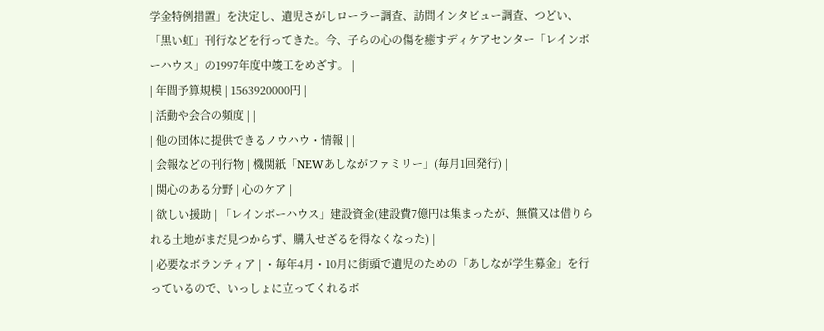学金特例措置」を決定し、遺児さがしローラー調査、訪問インタビュー調査、つどい、「黒い虹」刊行などを行ってきた。今、子らの心の傷を癒すディケアセンター「レインボーハウス」の1997年度中竣工をめざす。 |
| 年間予算規模 | 1563920000円 |
| 活動や会合の頻度 | |
| 他の団体に提供できるノウハウ・情報 | |
| 会報などの刊行物 | 機関紙「NEWあしながファミリー」(毎月1回発行) |
| 関心のある分野 | 心のケア |
| 欲しい援助 | 「レインボーハウス」建設資金(建設費7億円は集まったが、無償又は借りられる土地がまだ見つからず、購入せざるを得なくなった) |
| 必要なボランティア | ・毎年4月・10月に街頭で遺児のための「あしなが学生募金」を行っているので、いっしょに立ってくれるボ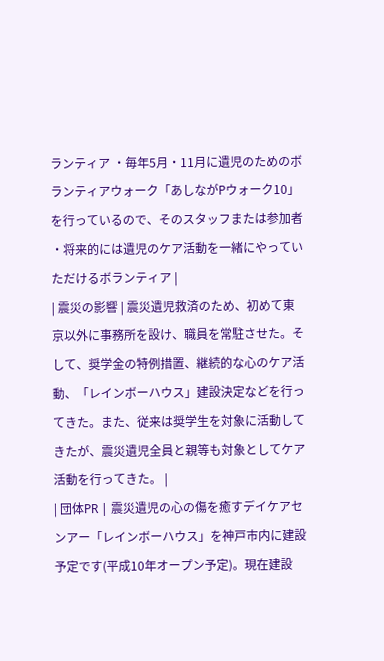ランティア ・毎年5月・11月に遺児のためのボランティアウォーク「あしながPウォーク10」を行っているので、そのスタッフまたは参加者 ・将来的には遺児のケア活動を一緒にやっていただけるボランティア |
| 震災の影響 | 震災遺児救済のため、初めて東京以外に事務所を設け、職員を常駐させた。そして、奨学金の特例措置、継続的な心のケア活動、「レインボーハウス」建設決定などを行ってきた。また、従来は奨学生を対象に活動してきたが、震災遺児全員と親等も対象としてケア活動を行ってきた。 |
| 団体PR | 震災遺児の心の傷を癒すデイケアセンアー「レインボーハウス」を神戸市内に建設予定です(平成10年オープン予定)。現在建設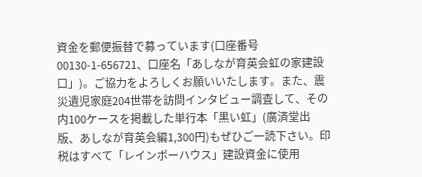資金を郵便振替で募っています(口座番号00130-1-656721、口座名「あしなが育英会虹の家建設口」)。ご協力をよろしくお願いいたします。また、震災遺児家庭204世帯を訪問インタビュー調査して、その内100ケースを掲載した単行本「黒い虹」(廣済堂出版、あしなが育英会編1,300円)もぜひご一読下さい。印税はすべて「レインボーハウス」建設資金に使用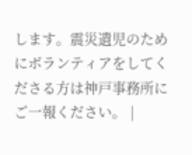します。震災遺児のためにボランティアをしてくださる方は神戸事務所にご一報ください。 |